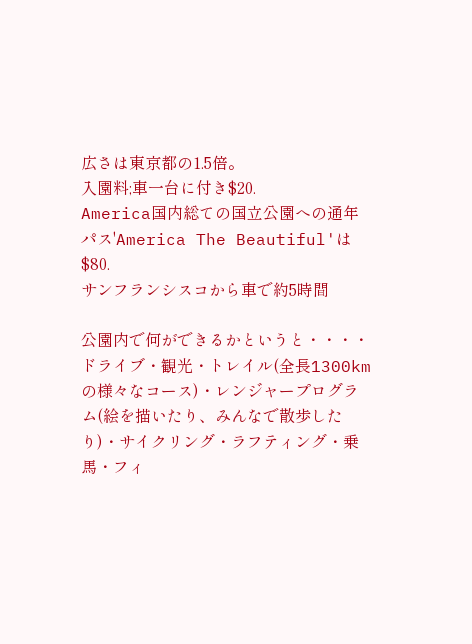広さは東京都の1.5倍。
入園料;車一台に付き$20.
America国内総ての国立公園への通年パス'America The Beautiful'は$80.
サンフランシスコから車で約5時間

公園内で何ができるかというと・・・・ドライブ・観光・トレイル(全長1300kmの様々なコース)・レンジャープログラム(絵を描いたり、みんなで散歩したり)・サイクリング・ラフティング・乗馬・フィ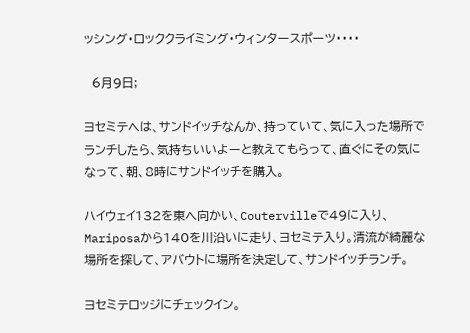ッシング・ロッククライミング・ウィンタースポーツ・・・・

  6月9日;

ヨセミテへは、サンドイッチなんか、持っていて、気に入った場所でランチしたら、気持ちいいよーと教えてもらって、直ぐにその気になって、朝、8時にサンドイッチを購入。

ハイウェイ132を東へ向かい、Coutervilleで49に入り、Mariposaから140を川沿いに走り、ヨセミテ入り。清流が綺麗な場所を探して、アバウトに場所を決定して、サンドイッチランチ。

ヨセミテロッジにチェックイン。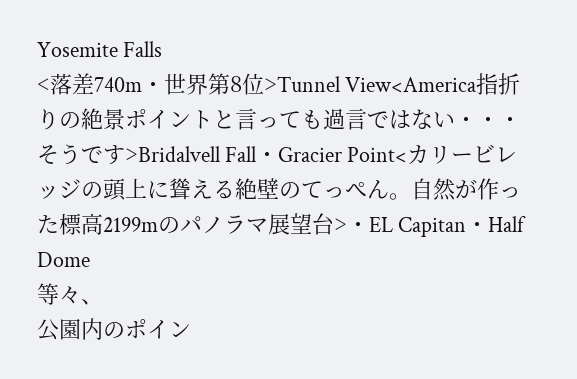Yosemite Falls
<落差740m・世界第8位>Tunnel View<America指折りの絶景ポイントと言っても過言ではない・・・そうです>Bridalvell Fall・Gracier Point<カリービレッジの頭上に聳える絶壁のてっぺん。自然が作った標高2199mのパノラマ展望台>・EL Capitan・Half Dome
等々、
公園内のポイン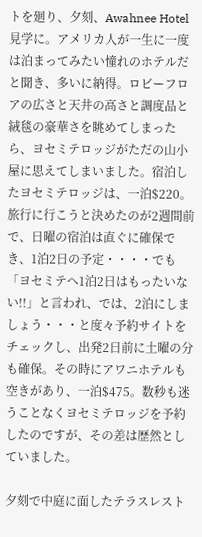トを廻り、夕刻、Awahnee Hotel見学に。アメリカ人が一生に一度は泊まってみたい憧れのホテルだと聞き、多いに納得。ロビーフロアの広さと天井の高さと調度品と絨毯の豪華さを眺めてしまったら、ヨセミテロッジがただの山小屋に思えてしまいました。宿泊したヨセミテロッジは、一泊$220。旅行に行こうと決めたのが2週間前で、日曜の宿泊は直ぐに確保でき、1泊2日の予定・・・・でも「ヨセミテへ1泊2日はもったいない!!」と言われ、では、2泊にしましょう・・・と度々予約サイトをチェックし、出発2日前に土曜の分も確保。その時にアワニホテルも空きがあり、一泊$475。数秒も迷うことなくヨセミテロッジを予約したのですが、その差は歴然としていました。

夕刻で中庭に面したテラスレスト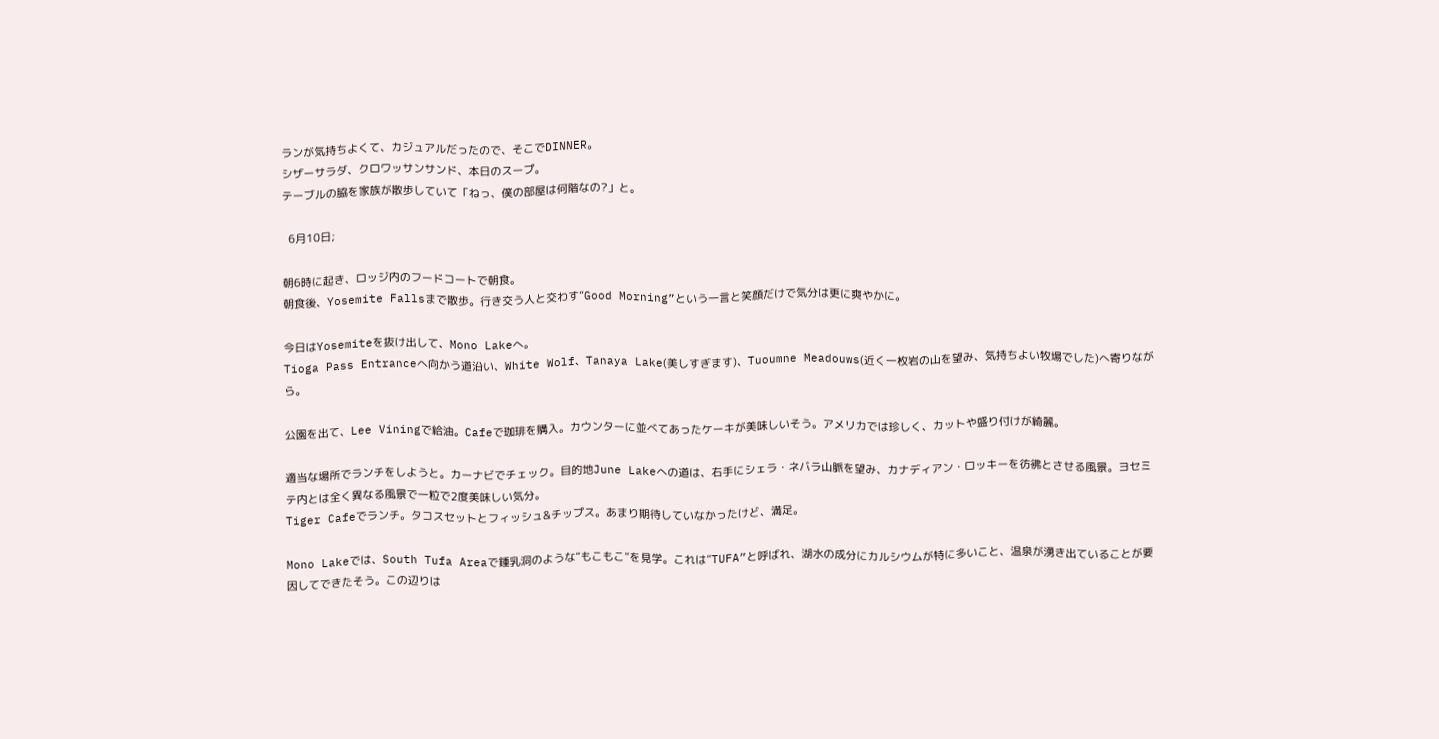ランが気持ちよくて、カジュアルだったので、そこでDINNER。
シザーサラダ、クロワッサンサンド、本日のスープ。
テーブルの脇を家族が散歩していて「ねっ、僕の部屋は何階なの?」と。

  6月10日;

朝6時に起き、ロッジ内のフードコートで朝食。
朝食後、Yosemite Fallsまで散歩。行き交う人と交わす”Good Morning”という一言と笑顔だけで気分は更に爽やかに。

今日はYosemiteを抜け出して、Mono Lakeへ。
Tioga Pass Entranceへ向かう道沿い、White Wolf、Tanaya Lake(美しすぎます)、Tuoumne Meadouws(近く一枚岩の山を望み、気持ちよい牧場でした)へ寄りながら。

公園を出て、Lee Viningで給油。Cafeで珈琲を購入。カウンターに並べてあったケーキが美味しいそう。アメリカでは珍しく、カットや盛り付けが綺麗。

適当な場所でランチをしようと。カーナビでチェック。目的地June Lakeへの道は、右手にシェラ・ネバラ山脈を望み、カナディアン・ロッキーを彷彿とさせる風景。ヨセミテ内とは全く異なる風景で一粒で2度美味しい気分。
Tiger Cafeでランチ。タコスセットとフィッシュ&チップス。あまり期待していなかったけど、満足。

Mono Lakeでは、South Tufa Areaで鍾乳洞のような”もこもこ”を見学。これは”TUFA”と呼ばれ、湖水の成分にカルシウムが特に多いこと、温泉が湧き出ていることが要因してできたそう。この辺りは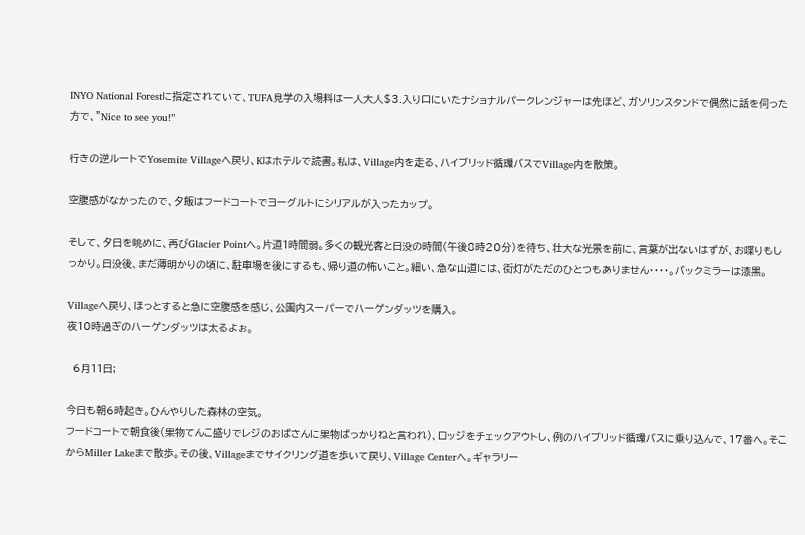INYO National Forestに指定されていて、TUFA見学の入場料は一人大人$3.入り口にいたナショナルパークレンジャーは先ほど、ガソリンスタンドで偶然に話を伺った方で、”Nice to see you!”

行きの逆ルートでYosemite Villageへ戻り、Kはホテルで読書。私は、Village内を走る、ハイブリッド循環バスでVillage内を散策。

空腹感がなかったので、夕飯はフードコートでヨーグルトにシリアルが入ったカップ。

そして、夕日を眺めに、再びGlacier Pointへ。片道1時間弱。多くの観光客と日没の時間(午後8時20分)を待ち、壮大な光景を前に、言葉が出ないはずが、お喋りもしっかり。日没後、まだ薄明かりの頃に、駐車場を後にするも、帰り道の怖いこと。細い、急な山道には、街灯がただのひとつもありません・・・・。バックミラーは漆黒。

Villageへ戻り、ほっとすると急に空腹感を感じ、公園内スーパーでハーゲンダッツを購入。
夜10時過ぎのハーゲンダッツは太るよぉ。

  6月11日;

今日も朝6時起き。ひんやりした森林の空気。
フードコートで朝食後(果物てんこ盛りでレジのおばさんに果物ばっかりねと言われ)、ロッジをチェックアウトし、例のハイブリッド循環バスに乗り込んで、17番へ。そこからMiller Lakeまで散歩。その後、Villageまでサイクリング道を歩いて戻り、Village Centerへ。ギャラリー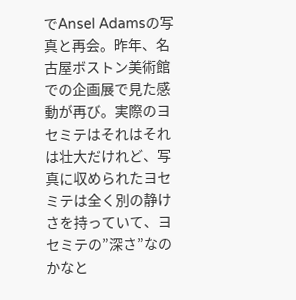でAnsel Adamsの写真と再会。昨年、名古屋ボストン美術館での企画展で見た感動が再び。実際のヨセミテはそれはそれは壮大だけれど、写真に収められたヨセミテは全く別の静けさを持っていて、ヨセミテの”深さ”なのかなと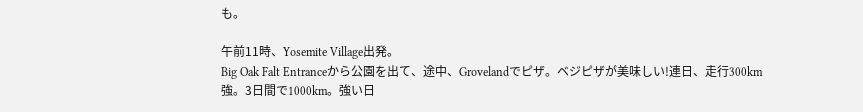も。

午前11時、Yosemite Village出発。
Big Oak Falt Entranceから公園を出て、途中、Grovelandでピザ。ベジピザが美味しい!連日、走行300km強。3日間で1000km。強い日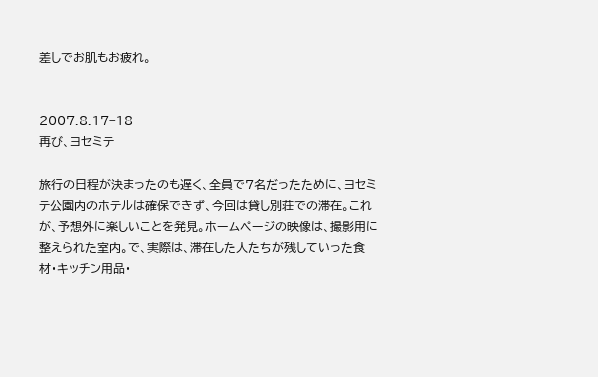差しでお肌もお疲れ。


2007.8.17−18
再び、ヨセミテ

旅行の日程が決まったのも遅く、全員で7名だったために、ヨセミテ公園内のホテルは確保できず、今回は貸し別荘での滞在。これが、予想外に楽しいことを発見。ホームページの映像は、撮影用に整えられた室内。で、実際は、滞在した人たちが残していった食材・キッチン用品・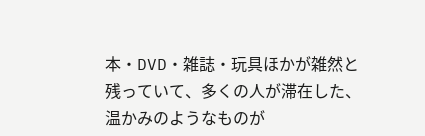本・DVD・雑誌・玩具ほかが雑然と残っていて、多くの人が滞在した、温かみのようなものが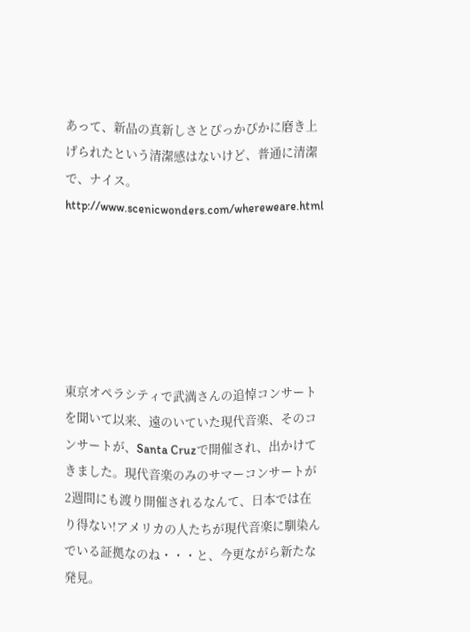あって、新品の真新しさとぴっかぴかに磨き上げられたという清潔感はないけど、普通に清潔で、ナイス。
http://www.scenicwonders.com/whereweare.html






東京オペラシティで武満さんの追悼コンサートを聞いて以来、遠のいていた現代音楽、そのコンサートが、Santa Cruzで開催され、出かけてきました。現代音楽のみのサマーコンサートが2週間にも渡り開催されるなんて、日本では在り得ない!アメリカの人たちが現代音楽に馴染んでいる証拠なのね・・・と、今更ながら新たな発見。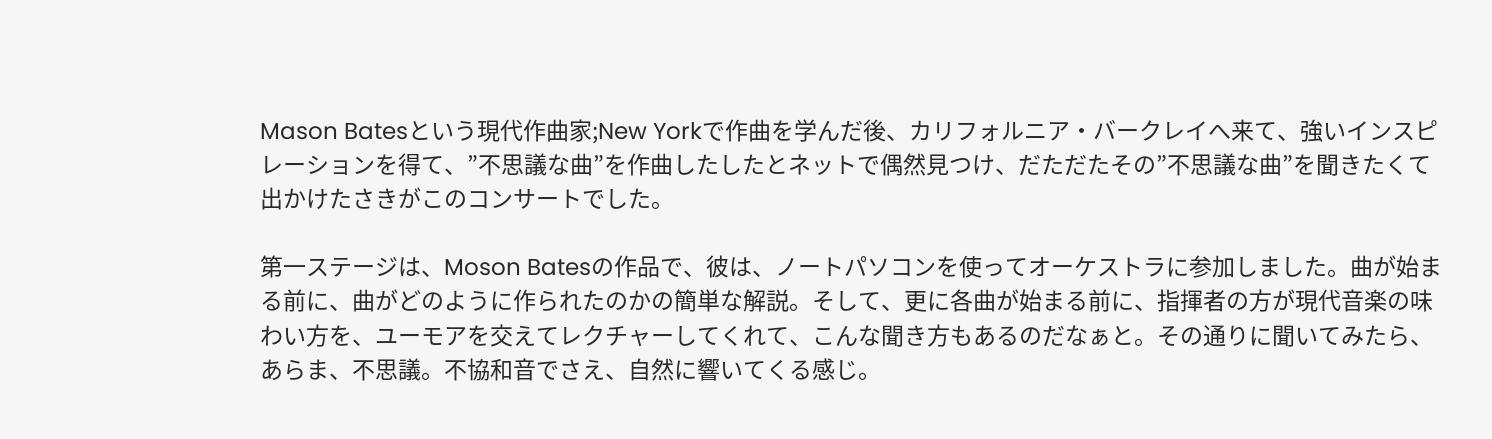Mason Batesという現代作曲家;New Yorkで作曲を学んだ後、カリフォルニア・バークレイへ来て、強いインスピレーションを得て、”不思議な曲”を作曲したしたとネットで偶然見つけ、だただたその”不思議な曲”を聞きたくて出かけたさきがこのコンサートでした。

第一ステージは、Moson Batesの作品で、彼は、ノートパソコンを使ってオーケストラに参加しました。曲が始まる前に、曲がどのように作られたのかの簡単な解説。そして、更に各曲が始まる前に、指揮者の方が現代音楽の味わい方を、ユーモアを交えてレクチャーしてくれて、こんな聞き方もあるのだなぁと。その通りに聞いてみたら、あらま、不思議。不協和音でさえ、自然に響いてくる感じ。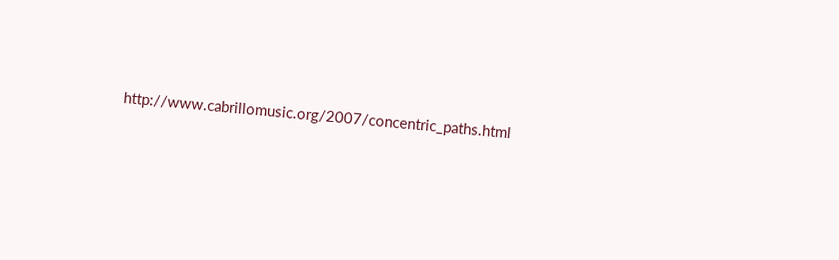http://www.cabrillomusic.org/2007/concentric_paths.html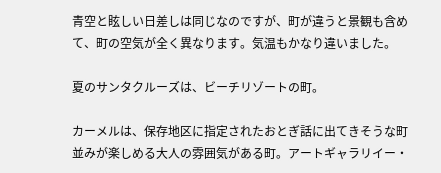青空と眩しい日差しは同じなのですが、町が違うと景観も含めて、町の空気が全く異なります。気温もかなり違いました。

夏のサンタクルーズは、ビーチリゾートの町。

カーメルは、保存地区に指定されたおとぎ話に出てきそうな町並みが楽しめる大人の雰囲気がある町。アートギャラリイー・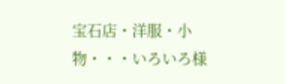宝石店・洋服・小物・・・いろいろ様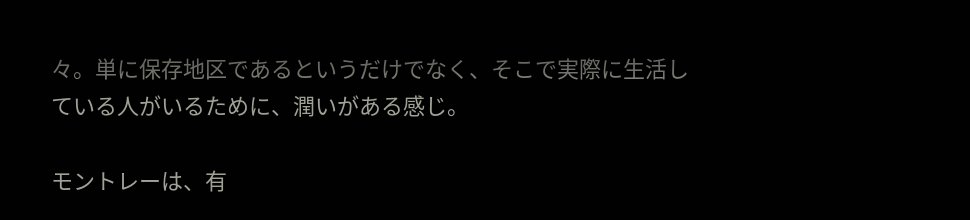々。単に保存地区であるというだけでなく、そこで実際に生活している人がいるために、潤いがある感じ。

モントレーは、有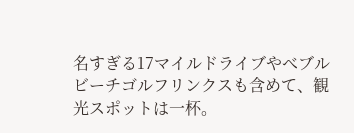名すぎる17マイルドライブやべブルビーチゴルフリンクスも含めて、観光スポットは一杯。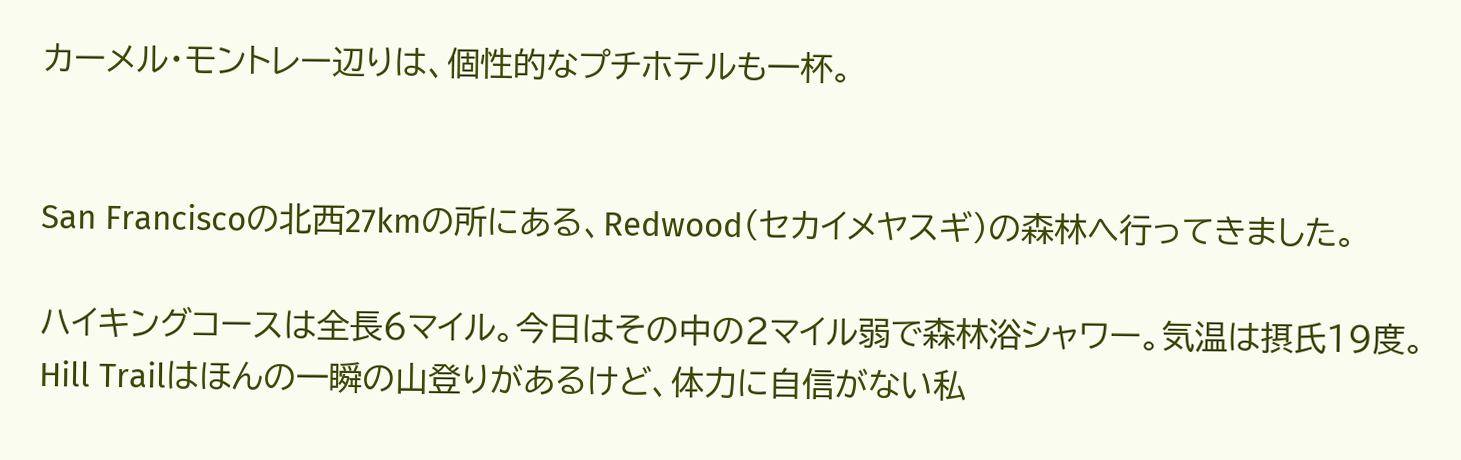カーメル・モントレー辺りは、個性的なプチホテルも一杯。


San Franciscoの北西27kmの所にある、Redwood(セカイメヤスギ)の森林へ行ってきました。

ハイキングコースは全長6マイル。今日はその中の2マイル弱で森林浴シャワー。気温は摂氏19度。Hill Trailはほんの一瞬の山登りがあるけど、体力に自信がない私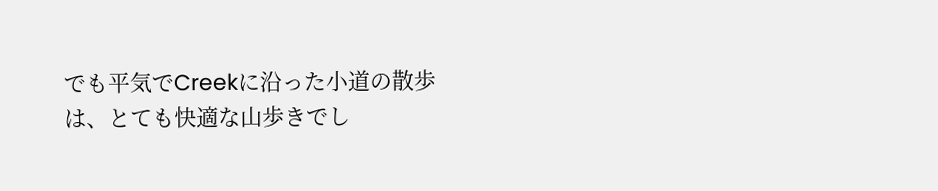でも平気でCreekに沿った小道の散歩は、とても快適な山歩きでし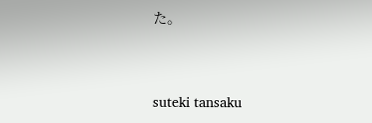た。


suteki tansaku